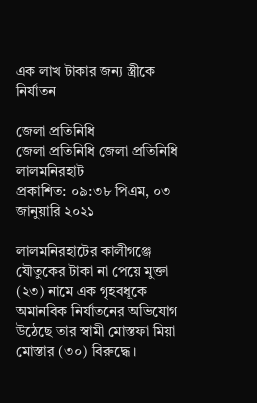এক লাখ টাকার জন্য স্ত্রীকে নির্যাতন

জেলা প্রতিনিধি
জেলা প্রতিনিধি জেলা প্রতিনিধি লালমনিরহাট
প্রকাশিত: ০৯:৩৮ পিএম, ০৩ জানুয়ারি ২০২১

লালমনিরহাটের কালীগঞ্জে যৌতুকের টাকা না পেয়ে মুক্তা (২৩) নামে এক গৃহবধূকে অমানবিক নির্যাতনের অভিযোগ উঠেছে তার স্বামী মোস্তফা মিয়া মোস্তার (৩০) বিরুদ্ধে।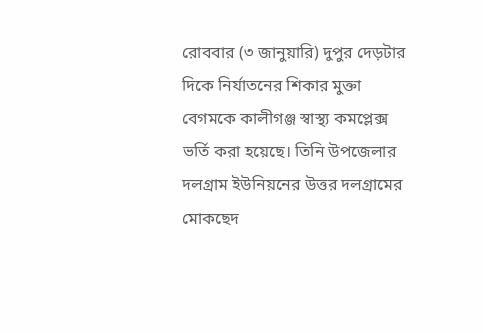রোববার (৩ জানুয়ারি) দুপুর দেড়টার দিকে নির্যাতনের শিকার মুক্তা বেগমকে কালীগঞ্জ স্বাস্থ্য কমপ্লেক্স ভর্তি করা হয়েছে। তিনি উপজেলার দলগ্রাম ইউনিয়নের উত্তর দলগ্রামের মোকছেদ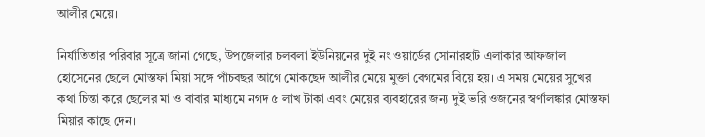আলীর মেয়ে।

নির্যাতিতার পরিবার সূত্রে জানা গেছে, উপজেলার চলবলা ইউনিয়নের দুই নং ওয়ার্ডের সোনারহাট এলাকার আফজাল হোসেনের ছেলে মোস্তফা মিয়া সঙ্গে পাঁচবছর আগে মোকছেদ আলীর মেয়ে মুক্তা বেগমের বিয়ে হয়। এ সময় মেয়ের সুখের কথা চিন্তা করে ছেলের মা ও বাবার মাধ্যমে নগদ ৫ লাখ টাকা এবং মেয়ের ব্যবহারের জন্য দুই ভরি ওজনের স্বর্ণালঙ্কার মোস্তফা মিয়ার কাছে দেন।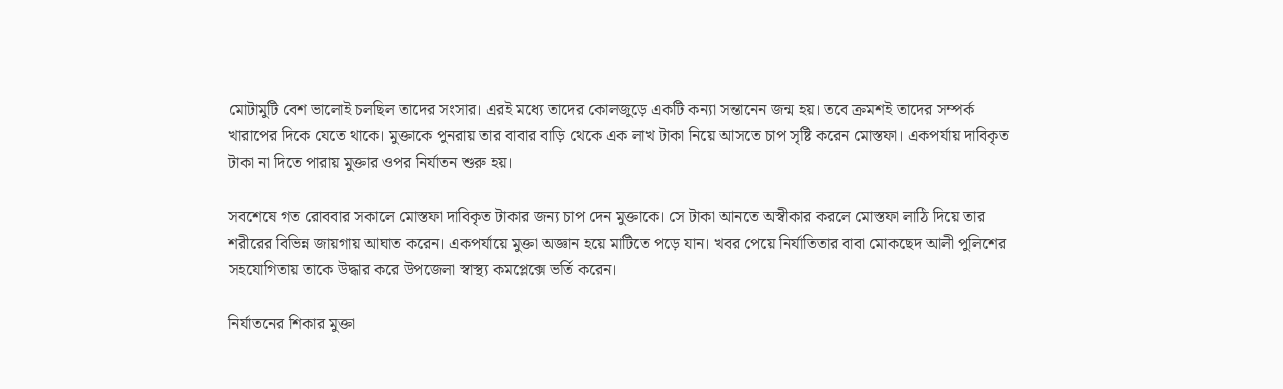মোটামুটি বেশ ভালোই চলছিল তাদের সংসার। এরই মধ্যে তাদের কোলজুড়ে একটি কন্যা সন্তানেন জন্ম হয়। তবে ক্রমশই তাদের সম্পর্ক খারাপের দিকে যেতে থাকে। মুক্তাকে পুনরায় তার বাবার বাড়ি থেকে এক লাখ টাকা নিয়ে আসতে চাপ সৃষ্টি করেন মোস্তফা। একপর্যায় দাবিকৃত টাকা না দিতে পারায় মুক্তার ওপর নির্যাতন শুরু হয়।

সবশেষে গত রোববার সকালে মোস্তফা দাবিকৃত টাকার জন্য চাপ দেন মুক্তাকে। সে টাকা আনতে অস্বীকার করলে মোস্তফা লাঠি দিয়ে তার শরীরের বিভিন্ন জায়গায় আঘাত করেন। একপর্যায়ে মুক্তা অজ্ঞান হয়ে মাটিতে পড়ে যান। খবর পেয়ে নির্যাতিতার বাবা মোকছেদ আলী পুলিশের সহযোগিতায় তাকে উদ্ধার করে উপজেলা স্বাস্থ্য কমপ্লেক্সে ভর্তি করেন।

নির্যাতনের শিকার মুক্তা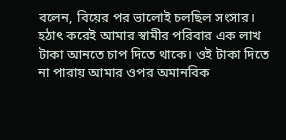বলেন, বিয়ের পর ভালোই চলছিল সংসার। হঠাৎ করেই আমার স্বামীর পরিবার এক লাখ টাকা আনতে চাপ দিতে থাকে। ওই টাকা দিতে না পারায় আমার ওপর অমানবিক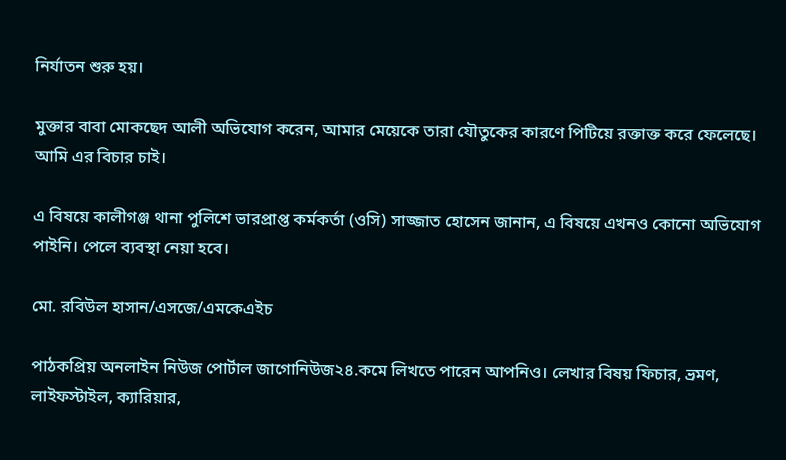নির্যাতন শুরু হয়।

মুক্তার বাবা মোকছেদ আলী অভিযোগ করেন, আমার মেয়েকে তারা যৌতুকের কারণে পিটিয়ে রক্তাক্ত করে ফেলেছে। আমি এর বিচার চাই।

এ বিষয়ে কালীগঞ্জ থানা পুলিশে ভারপ্রাপ্ত কর্মকর্তা (ওসি) সাজ্জাত হোসেন জানান, এ বিষয়ে এখনও কোনো অভিযোগ পাইনি। পেলে ব্যবস্থা নেয়া হবে।

মো. রবিউল হাসান/এসজে/এমকেএইচ

পাঠকপ্রিয় অনলাইন নিউজ পোর্টাল জাগোনিউজ২৪.কমে লিখতে পারেন আপনিও। লেখার বিষয় ফিচার, ভ্রমণ, লাইফস্টাইল, ক্যারিয়ার,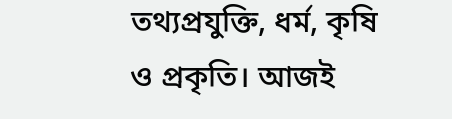তথ্যপ্রযুক্তি, ধর্ম, কৃষি ও প্রকৃতি। আজই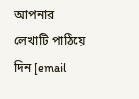আপনার লেখাটি পাঠিয়ে দিন [email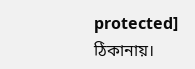protected] ঠিকানায়।